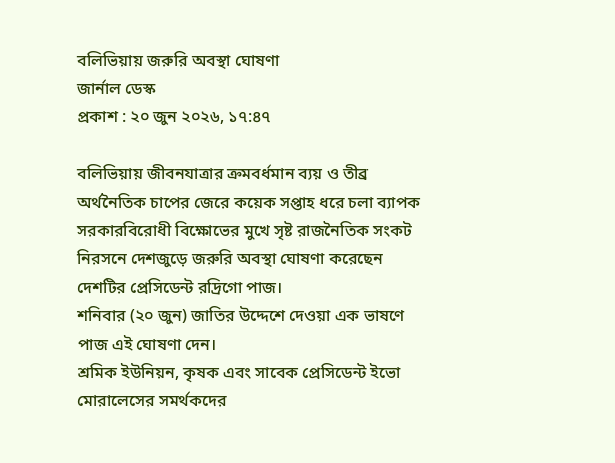বলিভিয়ায় জরুরি অবস্থা ঘোষণা
জার্নাল ডেস্ক
প্রকাশ : ২০ জুন ২০২৬, ১৭:৪৭

বলিভিয়ায় জীবনযাত্রার ক্রমবর্ধমান ব্যয় ও তীব্র অর্থনৈতিক চাপের জেরে কয়েক সপ্তাহ ধরে চলা ব্যাপক সরকারবিরোধী বিক্ষোভের মুখে সৃষ্ট রাজনৈতিক সংকট নিরসনে দেশজুড়ে জরুরি অবস্থা ঘোষণা করেছেন দেশটির প্রেসিডেন্ট রদ্রিগো পাজ।
শনিবার (২০ জুন) জাতির উদ্দেশে দেওয়া এক ভাষণে পাজ এই ঘোষণা দেন।
শ্রমিক ইউনিয়ন, কৃষক এবং সাবেক প্রেসিডেন্ট ইভো মোরালেসের সমর্থকদের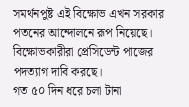সমর্থনপুষ্ট এই বিক্ষোভ এখন সরকার পতনের আন্দোলনে রূপ নিয়েছে। বিক্ষোভকারীরা প্রেসিডেন্ট পাজের পদত্যাগ দাবি করছে।
গত ৫০ দিন ধরে চলা টানা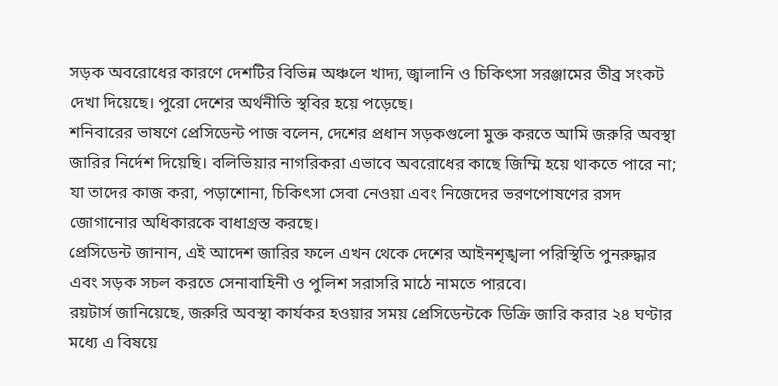সড়ক অবরোধের কারণে দেশটির বিভিন্ন অঞ্চলে খাদ্য, জ্বালানি ও চিকিৎসা সরঞ্জামের তীব্র সংকট দেখা দিয়েছে। পুরো দেশের অর্থনীতি স্থবির হয়ে পড়েছে।
শনিবারের ভাষণে প্রেসিডেন্ট পাজ বলেন, দেশের প্রধান সড়কগুলো মুক্ত করতে আমি জরুরি অবস্থা জারির নির্দেশ দিয়েছি। বলিভিয়ার নাগরিকরা এভাবে অবরোধের কাছে জিম্মি হয়ে থাকতে পারে না; যা তাদের কাজ করা, পড়াশোনা, চিকিৎসা সেবা নেওয়া এবং নিজেদের ভরণপোষণের রসদ জোগানোর অধিকারকে বাধাগ্রস্ত করছে।
প্রেসিডেন্ট জানান, এই আদেশ জারির ফলে এখন থেকে দেশের আইনশৃঙ্খলা পরিস্থিতি পুনরুদ্ধার এবং সড়ক সচল করতে সেনাবাহিনী ও পুলিশ সরাসরি মাঠে নামতে পারবে।
রয়টার্স জানিয়েছে, জরুরি অবস্থা কার্যকর হওয়ার সময় প্রেসিডেন্টকে ডিক্রি জারি করার ২৪ ঘণ্টার মধ্যে এ বিষয়ে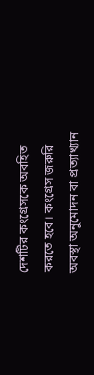দেশটির কংগ্রেসকে অবহিত করতে হবে। কংগ্রেস জরুরি অবস্থা অনুমোদন বা প্রত্যাখ্যান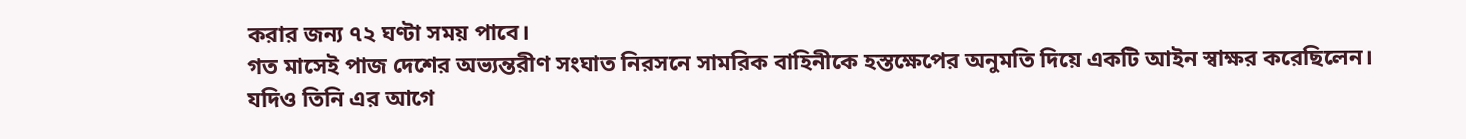করার জন্য ৭২ ঘণ্টা সময় পাবে।
গত মাসেই পাজ দেশের অভ্যন্তরীণ সংঘাত নিরসনে সামরিক বাহিনীকে হস্তক্ষেপের অনুমতি দিয়ে একটি আইন স্বাক্ষর করেছিলেন। যদিও তিনি এর আগে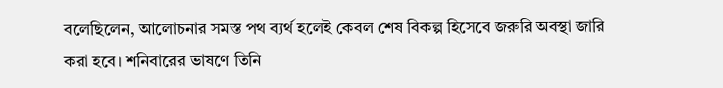বলেছিলেন, আলোচনার সমস্ত পথ ব্যর্থ হলেই কেবল শেষ বিকল্প হিসেবে জরুরি অবস্থা জারি করা হবে। শনিবারের ভাষণে তিনি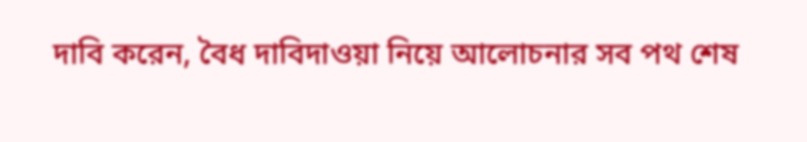দাবি করেন, বৈধ দাবিদাওয়া নিয়ে আলোচনার সব পথ শেষ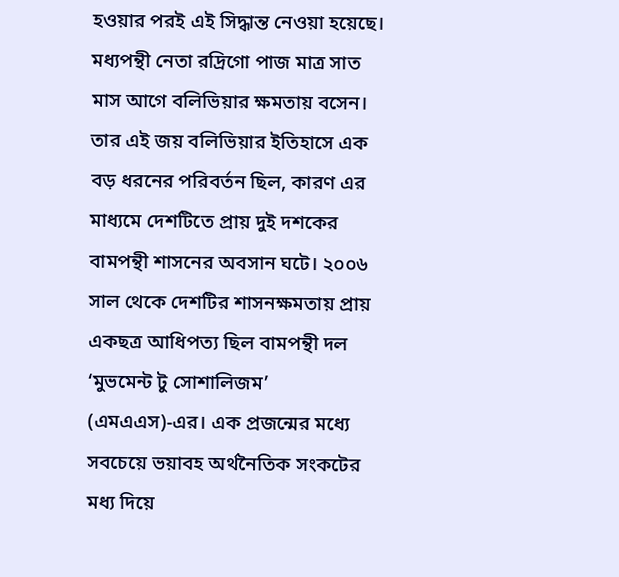হওয়ার পরই এই সিদ্ধান্ত নেওয়া হয়েছে।
মধ্যপন্থী নেতা রদ্রিগো পাজ মাত্র সাত মাস আগে বলিভিয়ার ক্ষমতায় বসেন। তার এই জয় বলিভিয়ার ইতিহাসে এক বড় ধরনের পরিবর্তন ছিল, কারণ এর মাধ্যমে দেশটিতে প্রায় দুই দশকের বামপন্থী শাসনের অবসান ঘটে। ২০০৬ সাল থেকে দেশটির শাসনক্ষমতায় প্রায় একছত্র আধিপত্য ছিল বামপন্থী দল ‘মুভমেন্ট টু সোশালিজম’ (এমএএস)-এর। এক প্রজন্মের মধ্যে সবচেয়ে ভয়াবহ অর্থনৈতিক সংকটের মধ্য দিয়ে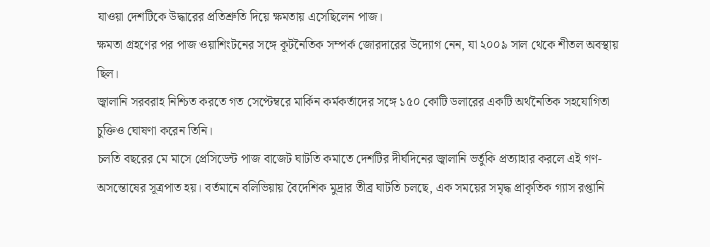যাওয়া দেশটিকে উদ্ধারের প্রতিশ্রুতি দিয়ে ক্ষমতায় এসেছিলেন পাজ।
ক্ষমতা গ্রহণের পর পাজ ওয়াশিংটনের সঙ্গে কূটনৈতিক সম্পর্ক জোরদারের উদ্যোগ নেন, যা ২০০৯ সাল থেকে শীতল অবস্থায় ছিল।
জ্বালানি সরবরাহ নিশ্চিত করতে গত সেপ্টেম্বরে মার্কিন কর্মকর্তাদের সঙ্গে ১৫০ কোটি ডলারের একটি অর্থনৈতিক সহযোগিতা চুক্তিও ঘোষণা করেন তিনি।
চলতি বছরের মে মাসে প্রেসিডেন্ট পাজ বাজেট ঘাটতি কমাতে দেশটির দীর্ঘদিনের জ্বালানি ভর্তুকি প্রত্যাহার করলে এই গণ-অসন্তোষের সূত্রপাত হয়। বর্তমানে বলিভিয়ায় বৈদেশিক মুদ্রার তীব্র ঘাটতি চলছে, এক সময়ের সমৃদ্ধ প্রাকৃতিক গ্যাস রপ্তানি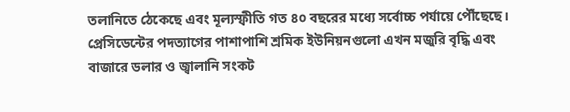তলানিতে ঠেকেছে এবং মূল্যস্ফীতি গত ৪০ বছরের মধ্যে সর্বোচ্চ পর্যায়ে পৌঁছেছে।
প্রেসিডেন্টের পদত্যাগের পাশাপাশি শ্রমিক ইউনিয়নগুলো এখন মজুরি বৃদ্ধি এবং বাজারে ডলার ও জ্বালানি সংকট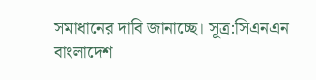সমাধানের দাবি জানাচ্ছে। সূত্র:সিএনএন
বাংলাদেশ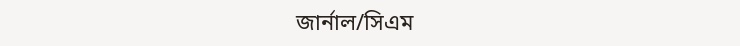জার্নাল/সিএম